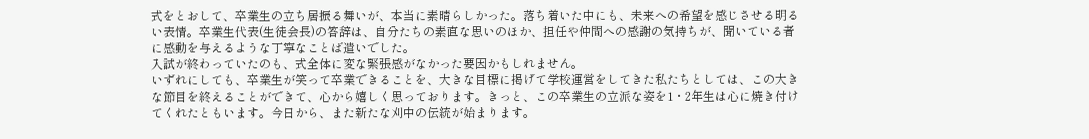式をとおして、卒業生の立ち居振る舞いが、本当に素晴らしかった。落ち着いた中にも、未来への希望を感じさせる明るい表情。卒業生代表(生徒会長)の答辞は、自分たちの素直な思いのほか、担任や仲間への感謝の気持ちが、聞いている者に感動を与えるような丁寧なことば遣いでした。
入試が終わっていたのも、式全体に変な緊張感がなかった要因かもしれません。
いずれにしても、卒業生が笑って卒業できることを、大きな目標に掲げて学校運営をしてきた私たちとしては、この大きな節目を終えることができて、心から嬉しく思っております。きっと、この卒業生の立派な姿を1・2年生は心に焼き付けてくれたともいます。今日から、また新たな刈中の伝統が始まります。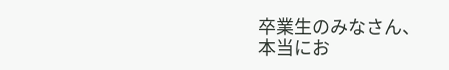卒業生のみなさん、本当にお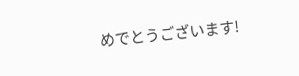めでとうございます!